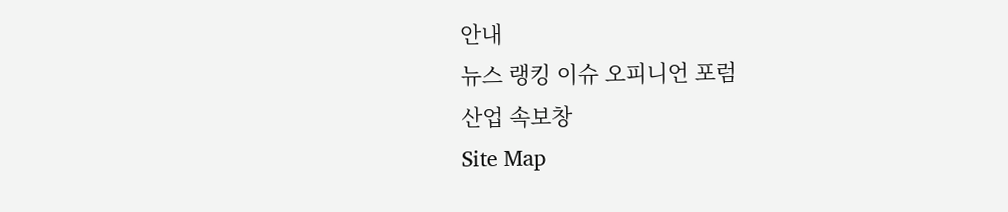안내
뉴스 랭킹 이슈 오피니언 포럼
산업 속보창
Site Map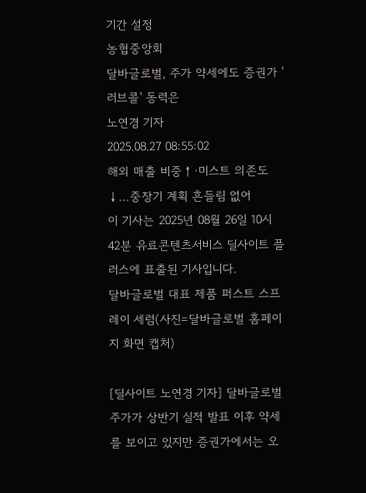기간 설정
농협중앙회
달바글로벌, 주가 약세에도 증권가 '러브콜' 동력은
노연경 기자
2025.08.27 08:55:02
해외 매출 비중↑·미스트 의존도↓…중장기 계획 흔들림 없어
이 기사는 2025년 08월 26일 10시 42분 유료콘텐츠서비스 딜사이트 플러스에 표출된 기사입니다.
달바글로벌 대표 제품 퍼스트 스프레이 세럼(사진=달바글로벌 홈페이지 화면 캡처)

[딜사이트 노연경 기자] 달바글로벌 주가가 상반기 실적 발표 이후 약세를 보이고 있지만 증권가에서는 오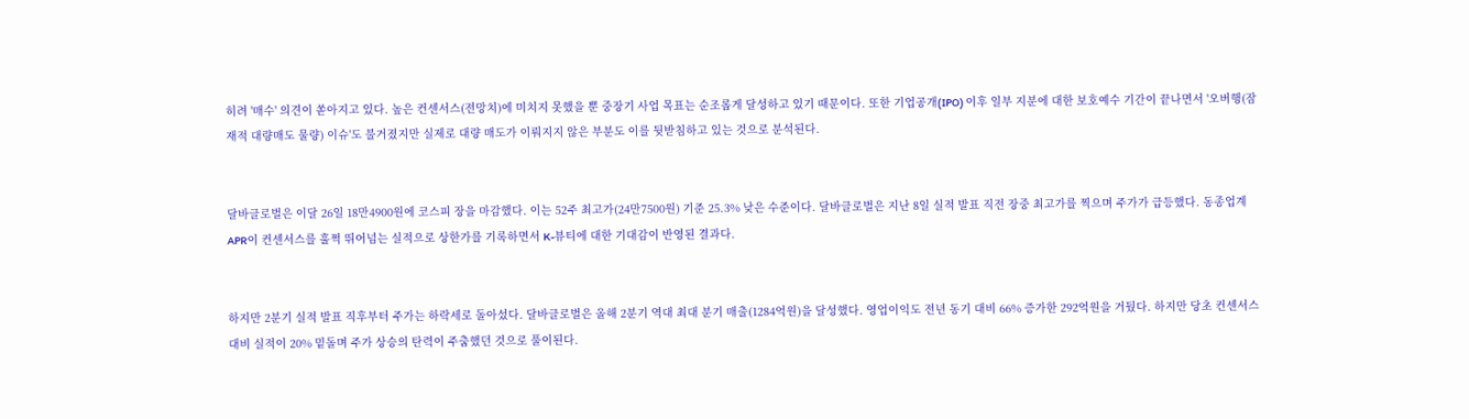히려 '매수' 의견이 쏟아지고 있다. 높은 컨센서스(전망치)에 미치지 못했을 뿐 중장기 사업 목표는 순조롭게 달성하고 있기 때문이다. 또한 기업공개(IPO) 이후 일부 지분에 대한 보호예수 기간이 끝나면서 '오버행(잠재적 대량매도 물량) 이슈'도 불거졌지만 실제로 대량 매도가 이뤄지지 않은 부분도 이를 뒷받침하고 있는 것으로 분석된다.


달바글로벌은 이달 26일 18만4900원에 코스피 장을 마감했다. 이는 52주 최고가(24만7500원) 기준 25.3% 낮은 수준이다. 달바글로벌은 지난 8일 실적 발표 직전 장중 최고가를 찍으며 주가가 급등했다. 동종업계 APR이 컨센서스를 훌쩍 뛰어넘는 실적으로 상한가를 기록하면서 K-뷰티에 대한 기대감이 반영된 결과다.


하지만 2분기 실적 발표 직후부터 주가는 하락세로 돌아섰다. 달바글로벌은 올해 2분기 역대 최대 분기 매출(1284억원)을 달성했다. 영업이익도 전년 동기 대비 66% 증가한 292억원을 거뒀다. 하지만 당초 컨센서스 대비 실적이 20% 밑돌며 주가 상승의 탄력이 주춤했던 것으로 풀이된다.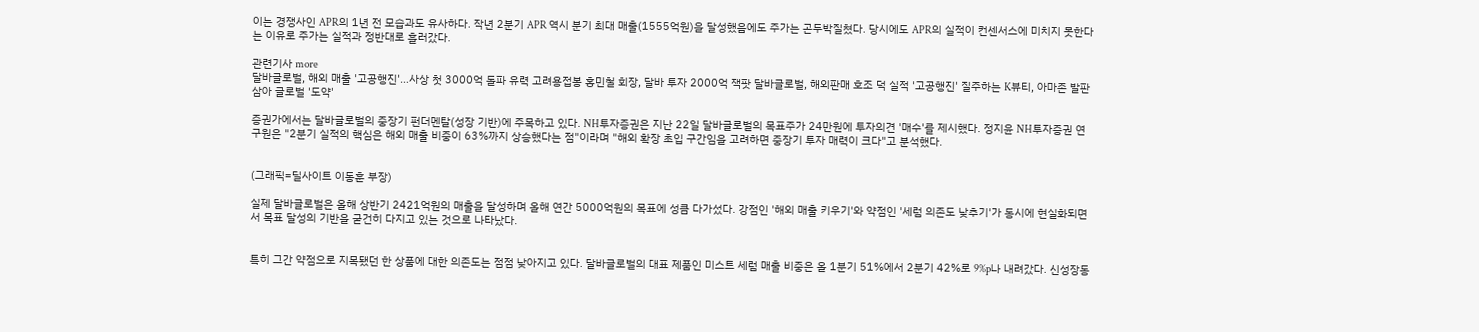이는 경쟁사인 APR의 1년 전 모습과도 유사하다. 작년 2분기 APR 역시 분기 최대 매출(1555억원)을 달성했음에도 주가는 곤두박질쳤다. 당시에도 APR의 실적이 컨센서스에 미치지 못한다는 이유로 주가는 실적과 정반대로 흘러갔다.

관련기사 more
달바글로벌, 해외 매출 '고공행진'…사상 첫 3000억 돌파 유력 고려용접봉 홍민철 회장, 달바 투자 2000억 잭팟 달바글로벌, 해외판매 호조 덕 실적 '고공행진' 질주하는 K뷰티, 아마존 발판 삼아 글로벌 '도약'

증권가에서는 달바글로벌의 중장기 펀더멘탈(성장 기반)에 주목하고 있다. NH투자증권은 지난 22일 달바글로벌의 목표주가 24만원에 투자의견 '매수'를 제시했다. 정지윤 NH투자증권 연구원은 "2분기 실적의 핵심은 해외 매출 비중이 63%까지 상승했다는 점"이라며 "해외 확장 초입 구간임을 고려하면 중장기 투자 매력이 크다"고 분석했다.


(그래픽=딜사이트 이동훈 부장)

실제 달바글로벌은 올해 상반기 2421억원의 매출을 달성하며 올해 연간 5000억원의 목표에 성큼 다가섰다. 강점인 '해외 매출 키우기'와 약점인 '세럼 의존도 낮추기'가 동시에 현실화되면서 목표 달성의 기반을 굳건히 다지고 있는 것으로 나타났다.


특히 그간 약점으로 지목됐던 한 상품에 대한 의존도는 점점 낮아지고 있다. 달바글로벌의 대표 제품인 미스트 세럼 매출 비중은 올 1분기 51%에서 2분기 42%로 9%p나 내려갔다. 신성장동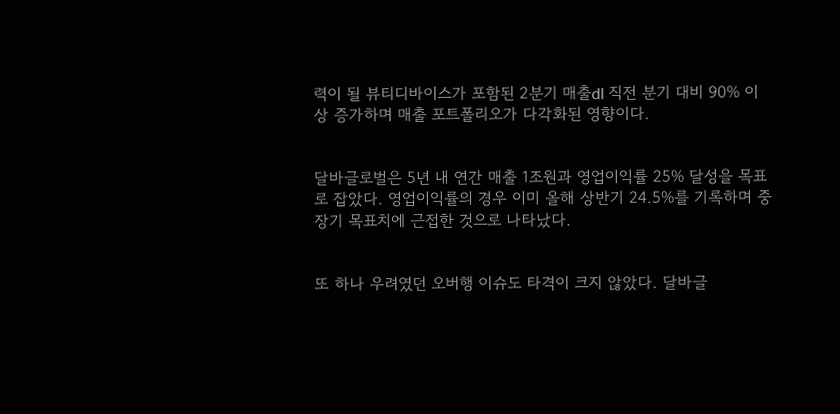력이 될 뷰티디바이스가 포함된 2분기 매출dl 직전 분기 대비 90% 이상 증가하며 매출 포트폴리오가 다각화된 영향이다.


달바글로벌은 5년 내 연간 매출 1조원과 영업이익률 25% 달성을 목표로 잡았다. 영업이익률의 경우 이미 올해 상반기 24.5%를 기록하며 중장기 목표치에 근접한 것으로 나타났다.


또 하나 우려였던 오버행 이슈도 타격이 크지 않았다. 달바글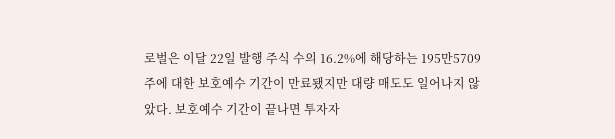로벌은 이달 22일 발행 주식 수의 16.2%에 해당하는 195만5709주에 대한 보호예수 기간이 만료됐지만 대량 매도도 일어나지 않았다. 보호예수 기간이 끝나면 투자자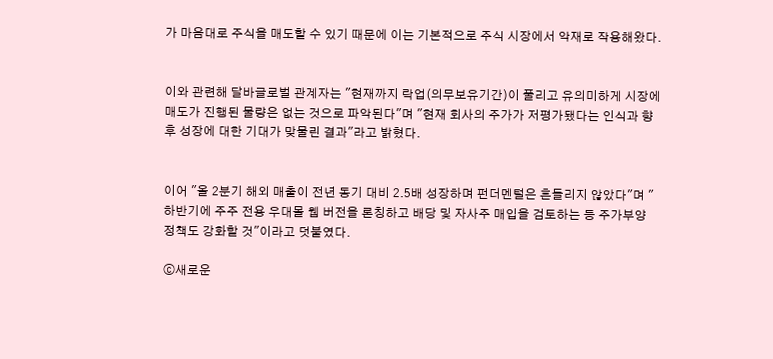가 마음대로 주식을 매도할 수 있기 때문에 이는 기본적으로 주식 시장에서 악재로 작용해왔다.


이와 관련해 달바글로벌 관계자는 "현재까지 락업(의무보유기간)이 풀리고 유의미하게 시장에 매도가 진행된 물량은 없는 것으로 파악된다"며 "현재 회사의 주가가 저평가됐다는 인식과 향후 성장에 대한 기대가 맞물린 결과"라고 밝혔다.


이어 "올 2분기 해외 매출이 전년 동기 대비 2.5배 성장하며 펀더멘털은 흔들리지 않았다"며 "하반기에 주주 전용 우대몰 웹 버전을 론칭하고 배당 및 자사주 매입을 검토하는 등 주가부양 정책도 강화할 것"이라고 덧붙였다.

ⓒ새로운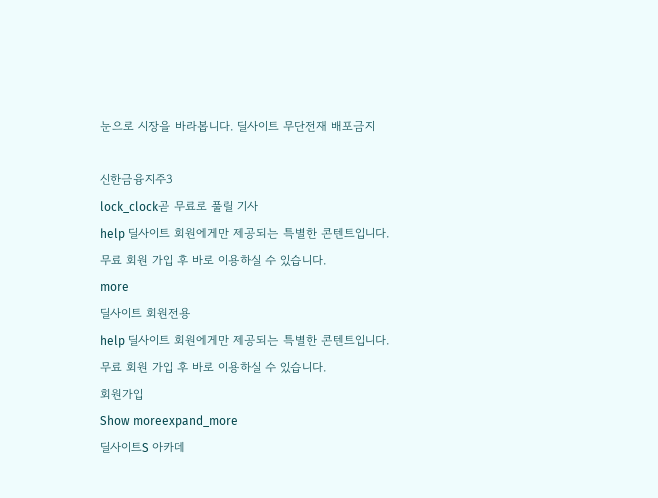눈으로 시장을 바라봅니다. 딜사이트 무단전재 배포금지

신한금융지주3
lock_clock곧 무료로 풀릴 기사
help 딜사이트 회원에게만 제공되는 특별한 콘텐트입니다.
무료 회원 가입 후 바로 이용하실 수 있습니다.
more
딜사이트 회원전용
help 딜사이트 회원에게만 제공되는 특별한 콘텐트입니다. 무료 회원 가입 후 바로 이용하실 수 있습니다.
회원가입
Show moreexpand_more
딜사이트S 아카데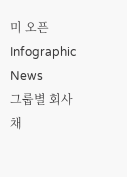미 오픈
Infographic News
그룹별 회사채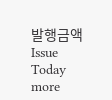발행금액
Issue Today more